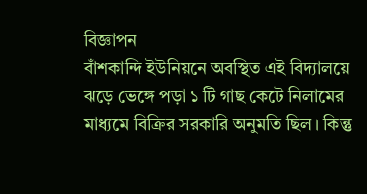বিজ্ঞাপন
বাঁশকান্দি ইউনিয়নে অবস্থিত এই বিদ্যালয়ে ঝড়ে ভেঙ্গে পড়া ১ টি গাছ কেটে নিলামের মাধ্যমে বিক্রির সরকারি অনুমতি ছিল। কিন্তু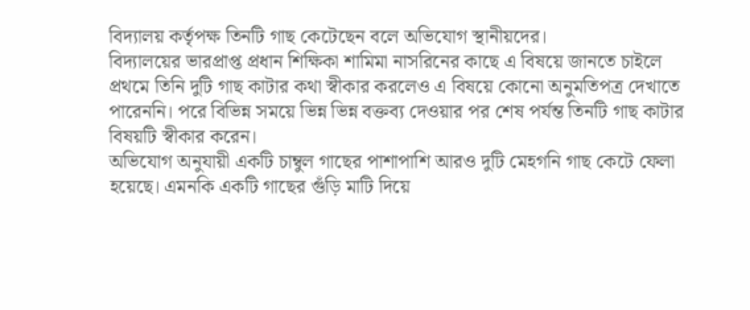বিদ্যালয় কর্তৃপক্ষ তিনটি গাছ কেটেছেন বলে অভিযোগ স্থানীয়দের।
বিদ্যালয়ের ভারপ্রাপ্ত প্রধান শিক্ষিকা শামিমা নাসরিনের কাছে এ বিষয়ে জানতে চাইলে প্রথমে তিনি দুটি গাছ কাটার কথা স্বীকার করলেও এ বিষয়ে কোনো অনুমতিপত্র দেখাতে পারেননি। পরে বিভিন্ন সময়ে ভিন্ন ভিন্ন বক্তব্য দেওয়ার পর শেষ পর্যন্ত তিনটি গাছ কাটার বিষয়টি স্বীকার করেন।
অভিযোগ অনুযায়ী একটি চাম্বুল গাছের পাশাপাশি আরও দুটি মেহগনি গাছ কেটে ফেলা হয়েছে। এমনকি একটি গাছের গুঁড়ি মাটি দিয়ে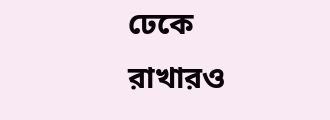ঢেকে রাখারও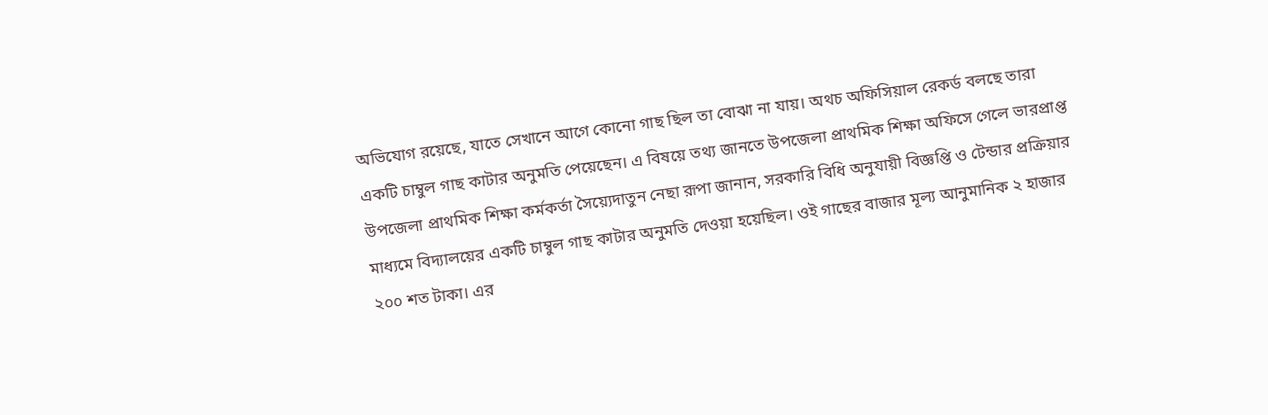অভিযোগ রয়েছে, যাতে সেখানে আগে কোনো গাছ ছিল তা বোঝা না যায়। অথচ অফিসিয়াল রেকর্ড বলছে তারা একটি চাম্বুল গাছ কাটার অনুমতি পেয়েছেন। এ বিষয়ে তথ্য জানতে উপজেলা প্রাথমিক শিক্ষা অফিসে গেলে ভারপ্রাপ্ত উপজেলা প্রাথমিক শিক্ষা কর্মকর্তা সৈয়্যেদাতুন নেছা রূপা জানান, সরকারি বিধি অনুযায়ী বিজ্ঞপ্তি ও টেন্ডার প্রক্রিয়ার মাধ্যমে বিদ্যালয়ের একটি চাম্বুল গাছ কাটার অনুমতি দেওয়া হয়েছিল। ওই গাছের বাজার মূল্য আনুমানিক ২ হাজার ২০০ শত টাকা। এর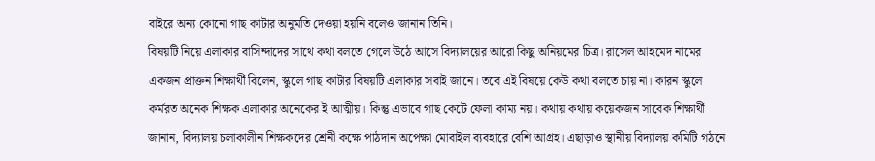বাইরে অন্য কোনো গাছ কাটার অনুমতি দেওয়া হয়নি বলেও জানান তিনি।
বিষয়টি নিয়ে এলাকার বাসিন্দাদের সাথে কথা বলতে গেলে উঠে আসে বিদ্যালয়ের আরো কিছু অনিয়মের চিত্র। রাসেল আহমেদ নামের একজন প্রাক্তন শিক্ষার্থী বিলেন, স্কুলে গাছ কাটার বিষয়টি এলাকার সবাই জানে। তবে এই বিষয়ে কেউ কথা বলতে চায় না। কারন স্কুলে কর্মরত অনেক শিক্ষক এলাকার অনেকের ই আত্মীয়। কিন্তু এভাবে গাছ কেটে ফেলা কাম্য নয়। কথায় কথায় কয়েকজন সাবেক শিক্ষার্থী জানান, বিদ্যালয় চলাকালীন শিক্ষকদের শ্রেনী কক্ষে পাঠদান অপেক্ষা মোবাইল ব্যবহারে বেশি আগ্রহ। এছাড়াও স্থানীয় বিদ্যালয় কমিটি গঠনে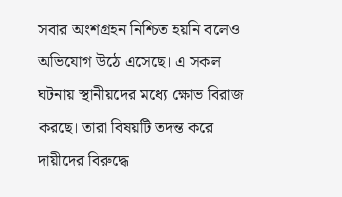সবার অংশগ্রহন নিশ্চিত হয়নি বলেও অভিযোগ উঠে এসেছে। এ সকল ঘটনায় স্থানীয়দের মধ্যে ক্ষোভ বিরাজ করছে। তারা বিষয়টি তদন্ত করে দায়ীদের বিরুদ্ধে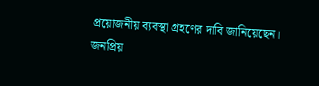প্রয়োজনীয় ব্যবস্থা গ্রহণের দাবি জানিয়েছেন।
জনপ্রিয়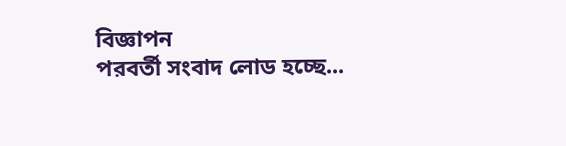বিজ্ঞাপন
পরবর্তী সংবাদ লোড হচ্ছে...